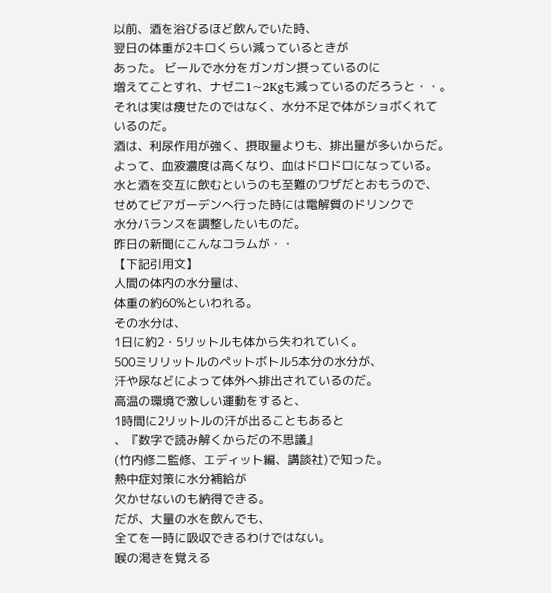以前、酒を浴びるほど飲んでいた時、
翌日の体重が2キロくらい減っているときが
あった。 ビールで水分をガンガン摂っているのに
増えてことすれ、ナゼニ1~2Kgも減っているのだろうと・・。
それは実は痩せたのではなく、水分不足で体がショボくれて
いるのだ。
酒は、利尿作用が強く、摂取量よりも、排出量が多いからだ。
よって、血液濃度は高くなり、血はドロドロになっている。
水と酒を交互に飲むというのも至難のワザだとおもうので、
せめてビアガーデンへ行った時には電解質のドリンクで
水分バランスを調整したいものだ。
昨日の新聞にこんなコラムが・・
【下記引用文】
人間の体内の水分量は、
体重の約60%といわれる。
その水分は、
1日に約2・5リットルも体から失われていく。
500ミリリットルのペットボトル5本分の水分が、
汗や尿などによって体外へ排出されているのだ。
高温の環境で激しい運動をすると、
1時間に2リットルの汗が出ることもあると
、『数字で読み解くからだの不思議』
(竹内修二監修、エディット編、講談社)で知った。
熱中症対策に水分補給が
欠かせないのも納得できる。
だが、大量の水を飲んでも、
全てを一時に吸収できるわけではない。
喉の渇きを覚える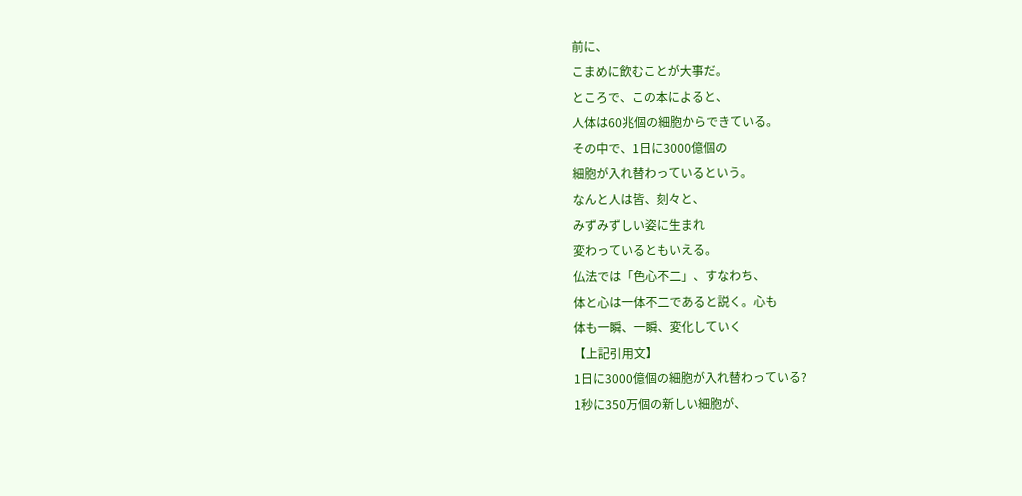前に、
こまめに飲むことが大事だ。
ところで、この本によると、
人体は60兆個の細胞からできている。
その中で、1日に3000億個の
細胞が入れ替わっているという。
なんと人は皆、刻々と、
みずみずしい姿に生まれ
変わっているともいえる。
仏法では「色心不二」、すなわち、
体と心は一体不二であると説く。心も
体も一瞬、一瞬、変化していく
【上記引用文】
1日に3000億個の細胞が入れ替わっている?
1秒に350万個の新しい細胞が、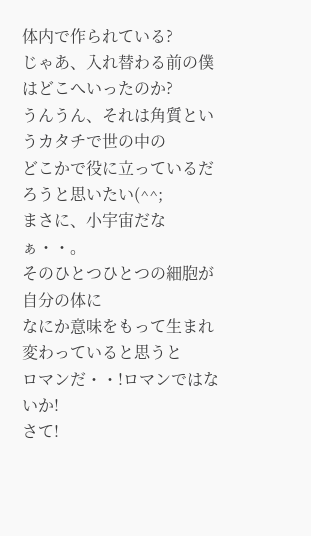体内で作られている?
じゃあ、入れ替わる前の僕はどこへいったのか?
うんうん、それは角質というカタチで世の中の
どこかで役に立っているだろうと思いたい(^^;
まさに、小宇宙だなぁ・・。
そのひとつひとつの細胞が自分の体に
なにか意味をもって生まれ変わっていると思うと
ロマンだ・・!ロマンではないか!
さて!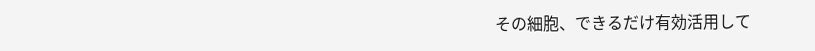その細胞、できるだけ有効活用して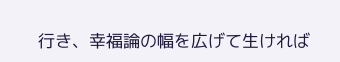行き、幸福論の幅を広げて生ければ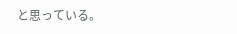と思っている。